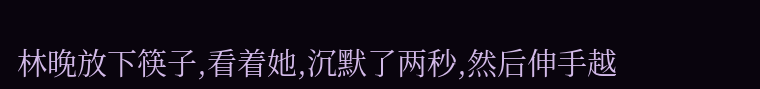林晚放下筷子,看着她,沉默了两秒,然后伸手越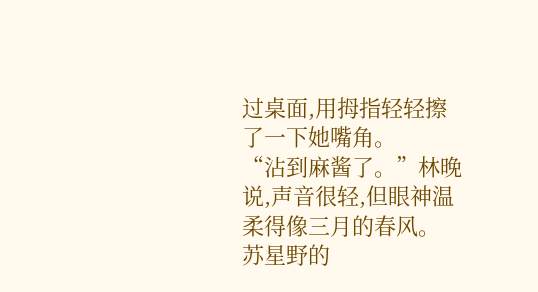过桌面,用拇指轻轻擦了一下她嘴角。
“沾到麻酱了。”林晚说,声音很轻,但眼神温柔得像三月的春风。
苏星野的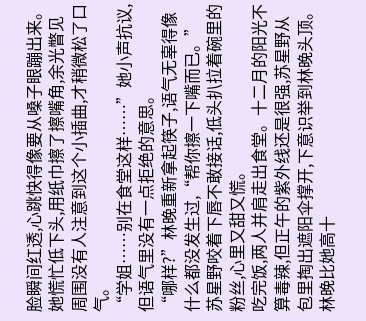脸瞬间红透,心跳快得像要从嗓子眼蹦出来。
她慌忙低下头,用纸巾擦了擦嘴角,余光瞥见周围没有人注意到这个小插曲,才稍微松了口气。
“学姐……别在食堂这样……”她小声抗议,但语气里没有一点拒绝的意思。
“哪样?”林晚重新拿起筷子,语气无辜得像什么都没发生过,“帮你擦一下嘴而已。”
苏星野咬着下唇不敢接话,低头扒拉着碗里的粉丝,心里又甜又慌。
吃完饭,两人并肩走出食堂。十二月的阳光不算毒辣,但正午的紫外线还是很强,苏星野从包里掏出遮阳伞撑开,下意识举到林晚头顶。
林晚比她高十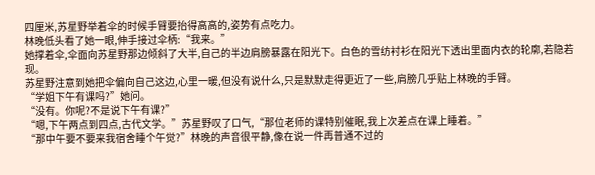四厘米,苏星野举着伞的时候手臂要抬得高高的,姿势有点吃力。
林晚低头看了她一眼,伸手接过伞柄:“我来。”
她撑着伞,伞面向苏星野那边倾斜了大半,自己的半边肩膀暴露在阳光下。白色的雪纺衬衫在阳光下透出里面内衣的轮廓,若隐若现。
苏星野注意到她把伞偏向自己这边,心里一暖,但没有说什么,只是默默走得更近了一些,肩膀几乎贴上林晚的手臂。
“学姐下午有课吗?”她问。
“没有。你呢?不是说下午有课?”
“嗯,下午两点到四点,古代文学。”苏星野叹了口气,“那位老师的课特别催眠,我上次差点在课上睡着。”
“那中午要不要来我宿舍睡个午觉?”林晚的声音很平静,像在说一件再普通不过的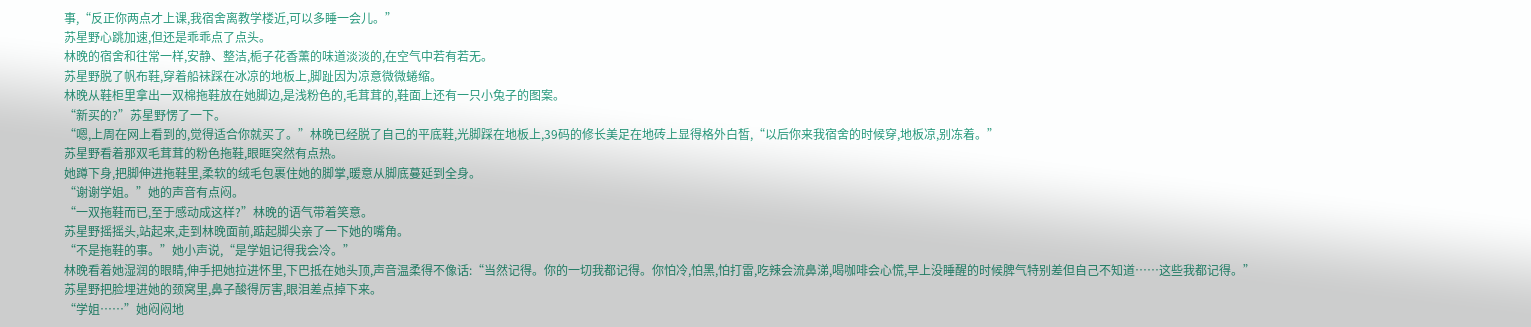事,“反正你两点才上课,我宿舍离教学楼近,可以多睡一会儿。”
苏星野心跳加速,但还是乖乖点了点头。
林晚的宿舍和往常一样,安静、整洁,栀子花香薰的味道淡淡的,在空气中若有若无。
苏星野脱了帆布鞋,穿着船袜踩在冰凉的地板上,脚趾因为凉意微微蜷缩。
林晚从鞋柜里拿出一双棉拖鞋放在她脚边,是浅粉色的,毛茸茸的,鞋面上还有一只小兔子的图案。
“新买的?”苏星野愣了一下。
“嗯,上周在网上看到的,觉得适合你就买了。”林晚已经脱了自己的平底鞋,光脚踩在地板上,39码的修长美足在地砖上显得格外白皙,“以后你来我宿舍的时候穿,地板凉,别冻着。”
苏星野看着那双毛茸茸的粉色拖鞋,眼眶突然有点热。
她蹲下身,把脚伸进拖鞋里,柔软的绒毛包裹住她的脚掌,暖意从脚底蔓延到全身。
“谢谢学姐。”她的声音有点闷。
“一双拖鞋而已,至于感动成这样?”林晚的语气带着笑意。
苏星野摇摇头,站起来,走到林晚面前,踮起脚尖亲了一下她的嘴角。
“不是拖鞋的事。”她小声说,“是学姐记得我会冷。”
林晚看着她湿润的眼睛,伸手把她拉进怀里,下巴抵在她头顶,声音温柔得不像话:“当然记得。你的一切我都记得。你怕冷,怕黑,怕打雷,吃辣会流鼻涕,喝咖啡会心慌,早上没睡醒的时候脾气特别差但自己不知道……这些我都记得。”
苏星野把脸埋进她的颈窝里,鼻子酸得厉害,眼泪差点掉下来。
“学姐……”她闷闷地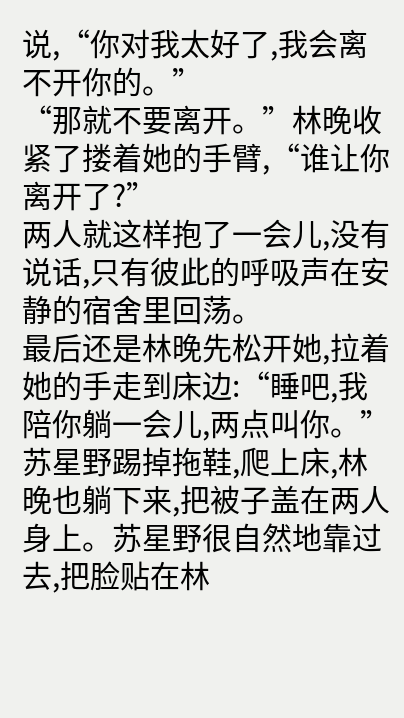说,“你对我太好了,我会离不开你的。”
“那就不要离开。”林晚收紧了搂着她的手臂,“谁让你离开了?”
两人就这样抱了一会儿,没有说话,只有彼此的呼吸声在安静的宿舍里回荡。
最后还是林晚先松开她,拉着她的手走到床边:“睡吧,我陪你躺一会儿,两点叫你。”
苏星野踢掉拖鞋,爬上床,林晚也躺下来,把被子盖在两人身上。苏星野很自然地靠过去,把脸贴在林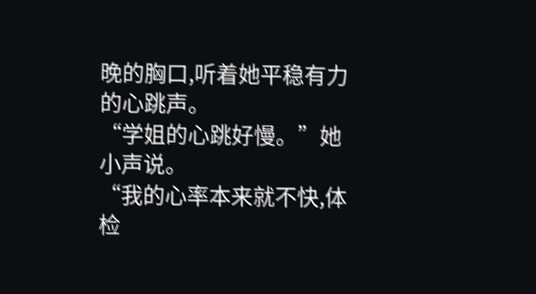晚的胸口,听着她平稳有力的心跳声。
“学姐的心跳好慢。”她小声说。
“我的心率本来就不快,体检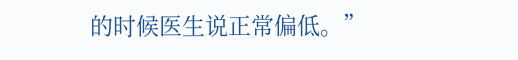的时候医生说正常偏低。”